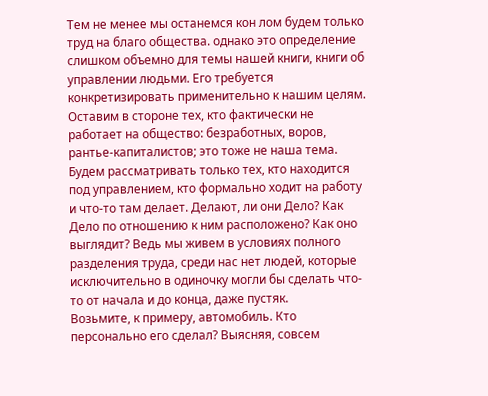Тем не менее мы останемся кон лом будем только труд на благо общества. однако это определение слишком объемно для темы нашей книги, книги об управлении людьми. Его требуется конкретизировать применительно к нашим целям. Оставим в стороне тех, кто фактически не работает на общество: безработных, воров, рантье-капиталистов; это тоже не наша тема.
Будем рассматривать только тех, кто находится под управлением, кто формально ходит на работу и что-то там делает. Делают, ли они Дело? Как Дело по отношению к ним расположено? Как оно выглядит? Ведь мы живем в условиях полного разделения труда, среди нас нет людей, которые исключительно в одиночку могли бы сделать что-то от начала и до конца, даже пустяк.
Возьмите, к примеру, автомобиль. Кто персонально его сделал? Выясняя, совсем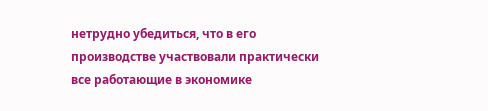нетрудно убедиться, что в его производстве участвовали практически все работающие в экономике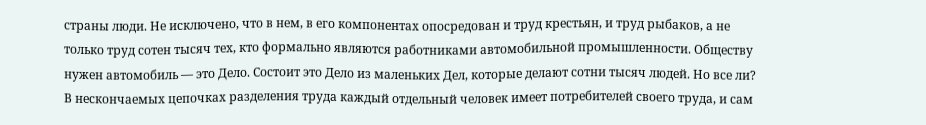страны люди. Не исключено, что в нем, в его компонентах опосредован и труд крестьян, и труд рыбаков, а не только труд сотен тысяч тех, кто формально являются работниками автомобильной промышленности. Обществу нужен автомобиль — это Дело. Состоит это Дело из маленьких Дел, которые делают сотни тысяч людей. Но все ли?
В нескончаемых цепочках разделения труда каждый отдельный человек имеет потребителей своего труда, и сам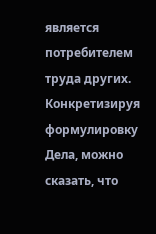является потребителем труда других. Конкретизируя формулировку Дела, можно сказать, что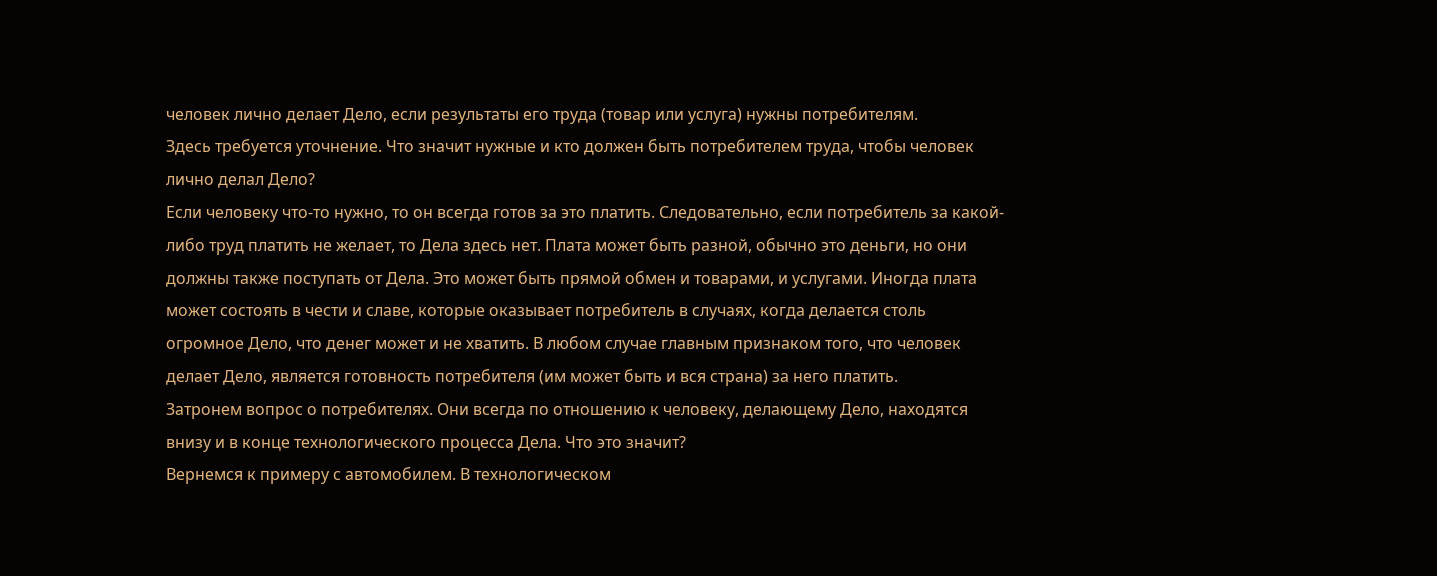человек лично делает Дело, если результаты его труда (товар или услуга) нужны потребителям.
Здесь требуется уточнение. Что значит нужные и кто должен быть потребителем труда, чтобы человек лично делал Дело?
Если человеку что-то нужно, то он всегда готов за это платить. Следовательно, если потребитель за какой-либо труд платить не желает, то Дела здесь нет. Плата может быть разной, обычно это деньги, но они должны также поступать от Дела. Это может быть прямой обмен и товарами, и услугами. Иногда плата может состоять в чести и славе, которые оказывает потребитель в случаях, когда делается столь огромное Дело, что денег может и не хватить. В любом случае главным признаком того, что человек делает Дело, является готовность потребителя (им может быть и вся страна) за него платить.
Затронем вопрос о потребителях. Они всегда по отношению к человеку, делающему Дело, находятся внизу и в конце технологического процесса Дела. Что это значит?
Вернемся к примеру с автомобилем. В технологическом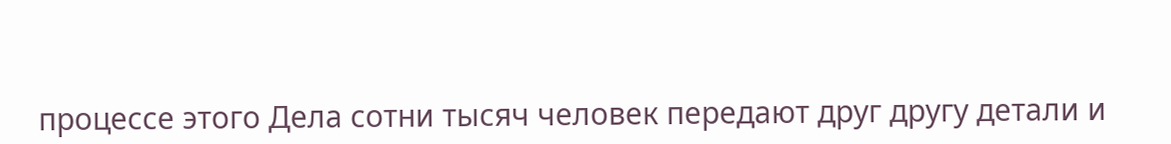процессе этого Дела сотни тысяч человек передают друг другу детали и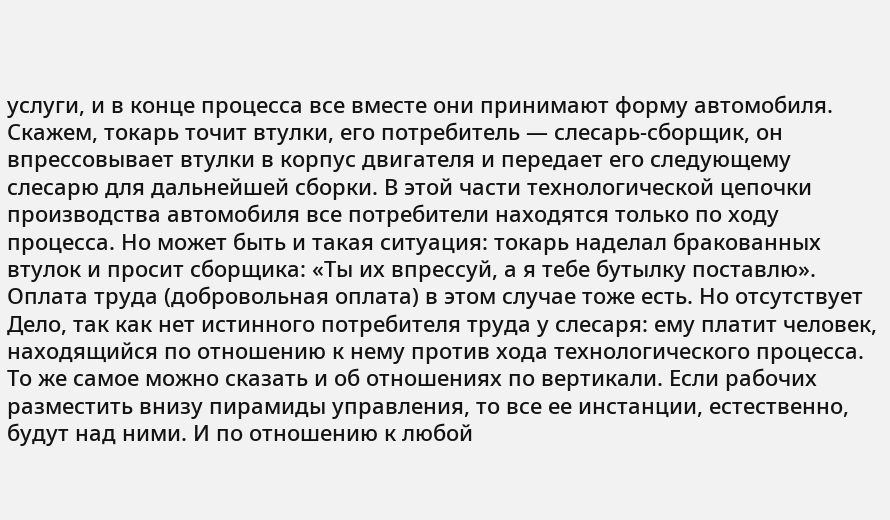услуги, и в конце процесса все вместе они принимают форму автомобиля. Скажем, токарь точит втулки, его потребитель — слесарь-сборщик, он впрессовывает втулки в корпус двигателя и передает его следующему слесарю для дальнейшей сборки. В этой части технологической цепочки производства автомобиля все потребители находятся только по ходу процесса. Но может быть и такая ситуация: токарь наделал бракованных втулок и просит сборщика: «Ты их впрессуй, а я тебе бутылку поставлю». Оплата труда (добровольная оплата) в этом случае тоже есть. Но отсутствует Дело, так как нет истинного потребителя труда у слесаря: ему платит человек, находящийся по отношению к нему против хода технологического процесса.
То же самое можно сказать и об отношениях по вертикали. Если рабочих разместить внизу пирамиды управления, то все ее инстанции, естественно, будут над ними. И по отношению к любой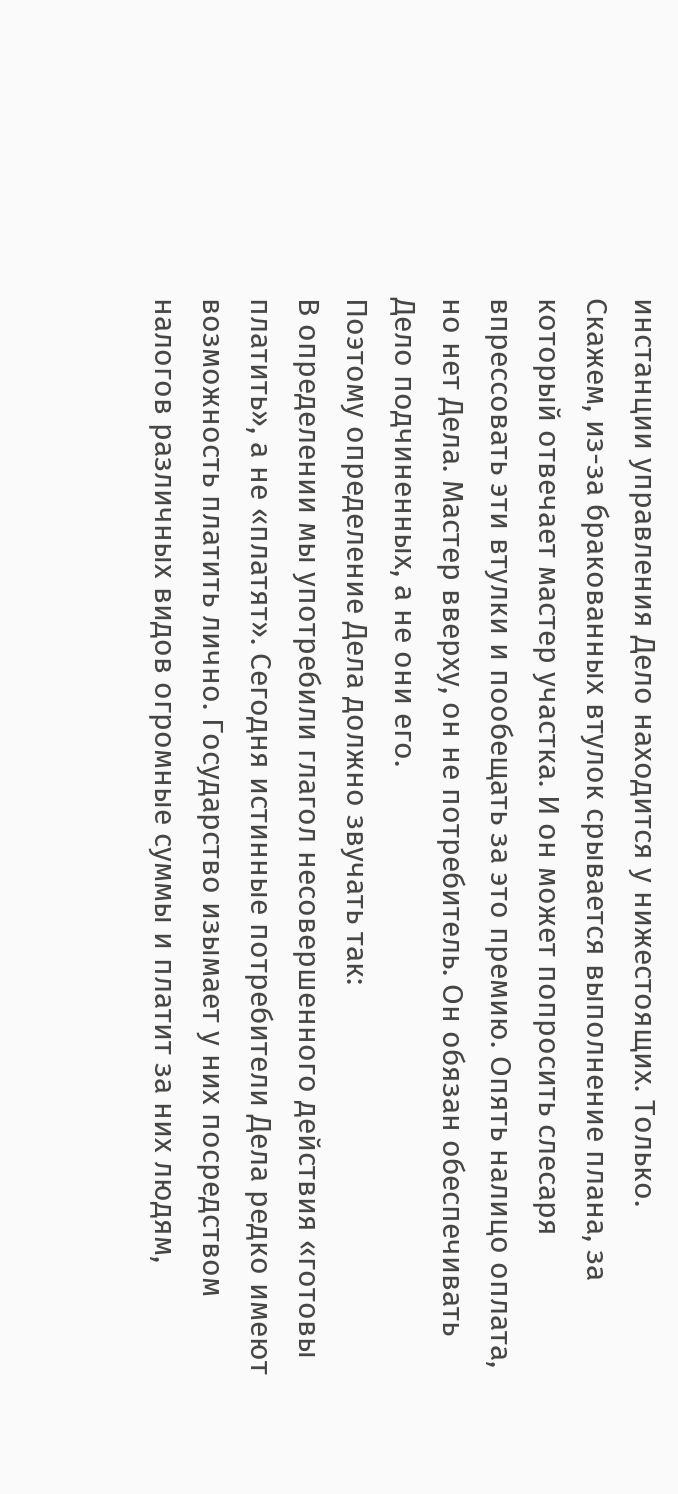инстанции управления Дело находится у нижестоящих. Только.
Скажем, из-за бракованных втулок срывается выполнение плана, за который отвечает мастер участка. И он может попросить слесаря впрессовать эти втулки и пообещать за это премию. Опять налицо оплата, но нет Дела. Мастер вверху, он не потребитель. Он обязан обеспечивать Дело подчиненных, а не они его.
Поэтому определение Дела должно звучать так:
В определении мы употребили глагол несовершенного действия «готовы платить», а не «платят». Сегодня истинные потребители Дела редко имеют возможность платить лично. Государство изымает у них посредством налогов различных видов огромные суммы и платит за них людям,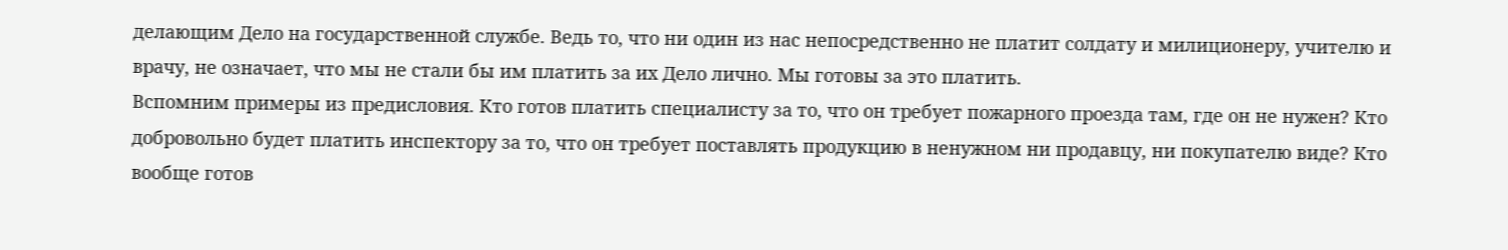делающим Дело на государственной службе. Ведь то, что ни один из нас непосредственно не платит солдату и милиционеру, учителю и врачу, не означает, что мы не стали бы им платить за их Дело лично. Мы готовы за это платить.
Вспомним примеры из предисловия. Кто готов платить специалисту за то, что он требует пожарного проезда там, где он не нужен? Кто добровольно будет платить инспектору за то, что он требует поставлять продукцию в ненужном ни продавцу, ни покупателю виде? Кто вообще готов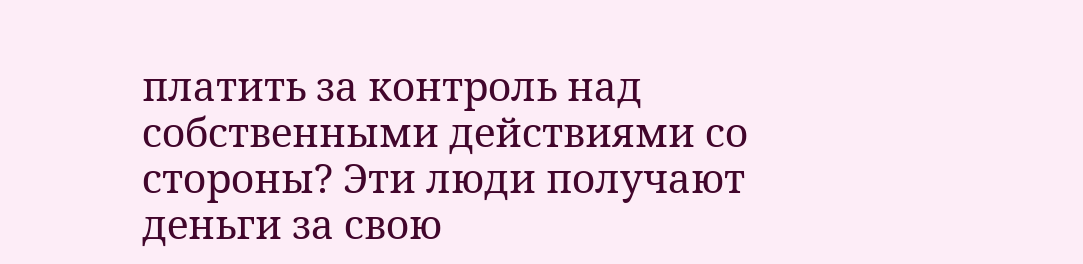платить за контроль над собственными действиями со стороны? Эти люди получают деньги за свою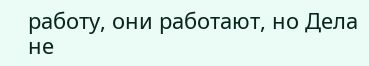работу, они работают, но Дела не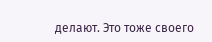делают. Это тоже своего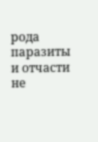рода паразиты и отчасти не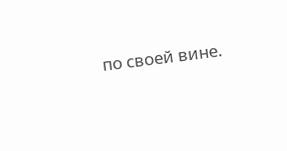по своей вине.